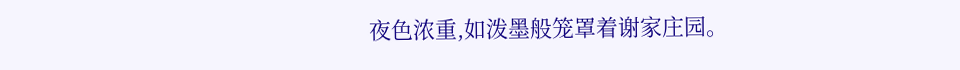夜色浓重,如泼墨般笼罩着谢家庄园。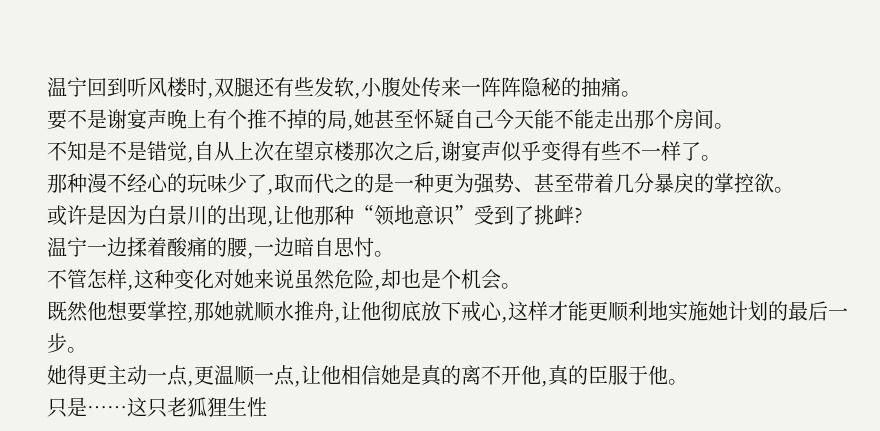温宁回到听风楼时,双腿还有些发软,小腹处传来一阵阵隐秘的抽痛。
要不是谢宴声晚上有个推不掉的局,她甚至怀疑自己今天能不能走出那个房间。
不知是不是错觉,自从上次在望京楼那次之后,谢宴声似乎变得有些不一样了。
那种漫不经心的玩味少了,取而代之的是一种更为强势、甚至带着几分暴戾的掌控欲。
或许是因为白景川的出现,让他那种“领地意识”受到了挑衅?
温宁一边揉着酸痛的腰,一边暗自思忖。
不管怎样,这种变化对她来说虽然危险,却也是个机会。
既然他想要掌控,那她就顺水推舟,让他彻底放下戒心,这样才能更顺利地实施她计划的最后一步。
她得更主动一点,更温顺一点,让他相信她是真的离不开他,真的臣服于他。
只是……这只老狐狸生性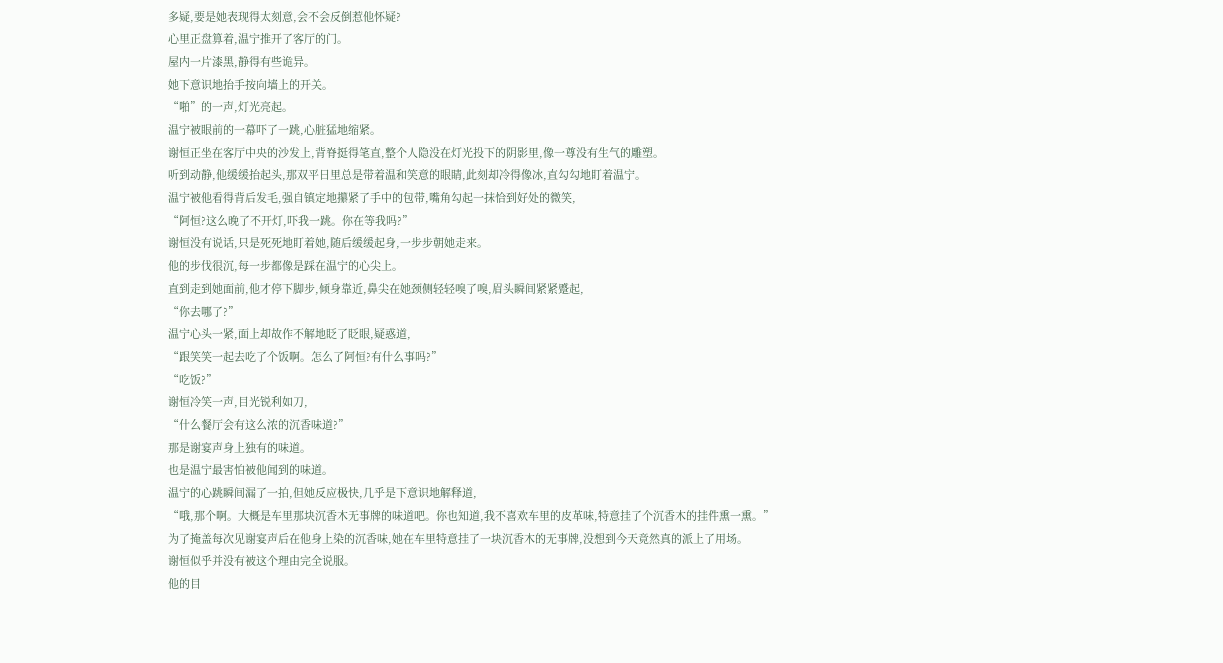多疑,要是她表现得太刻意,会不会反倒惹他怀疑?
心里正盘算着,温宁推开了客厅的门。
屋内一片漆黑,静得有些诡异。
她下意识地抬手按向墙上的开关。
“啪”的一声,灯光亮起。
温宁被眼前的一幕吓了一跳,心脏猛地缩紧。
谢恒正坐在客厅中央的沙发上,背脊挺得笔直,整个人隐没在灯光投下的阴影里,像一尊没有生气的雕塑。
听到动静,他缓缓抬起头,那双平日里总是带着温和笑意的眼睛,此刻却冷得像冰,直勾勾地盯着温宁。
温宁被他看得背后发毛,强自镇定地攥紧了手中的包带,嘴角勾起一抹恰到好处的微笑,
“阿恒?这么晚了不开灯,吓我一跳。你在等我吗?”
谢恒没有说话,只是死死地盯着她,随后缓缓起身,一步步朝她走来。
他的步伐很沉,每一步都像是踩在温宁的心尖上。
直到走到她面前,他才停下脚步,倾身靠近,鼻尖在她颈侧轻轻嗅了嗅,眉头瞬间紧紧蹙起,
“你去哪了?”
温宁心头一紧,面上却故作不解地眨了眨眼,疑惑道,
“跟笑笑一起去吃了个饭啊。怎么了阿恒?有什么事吗?”
“吃饭?”
谢恒冷笑一声,目光锐利如刀,
“什么餐厅会有这么浓的沉香味道?”
那是谢宴声身上独有的味道。
也是温宁最害怕被他闻到的味道。
温宁的心跳瞬间漏了一拍,但她反应极快,几乎是下意识地解释道,
“哦,那个啊。大概是车里那块沉香木无事牌的味道吧。你也知道,我不喜欢车里的皮革味,特意挂了个沉香木的挂件熏一熏。”
为了掩盖每次见谢宴声后在他身上染的沉香味,她在车里特意挂了一块沉香木的无事牌,没想到今天竟然真的派上了用场。
谢恒似乎并没有被这个理由完全说服。
他的目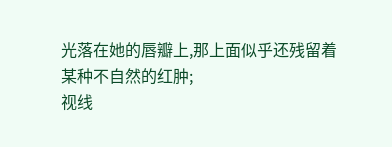光落在她的唇瓣上,那上面似乎还残留着某种不自然的红肿;
视线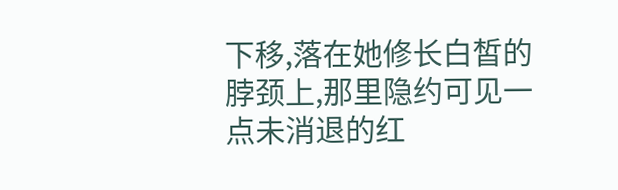下移,落在她修长白皙的脖颈上,那里隐约可见一点未消退的红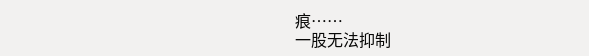痕……
一股无法抑制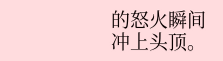的怒火瞬间冲上头顶。